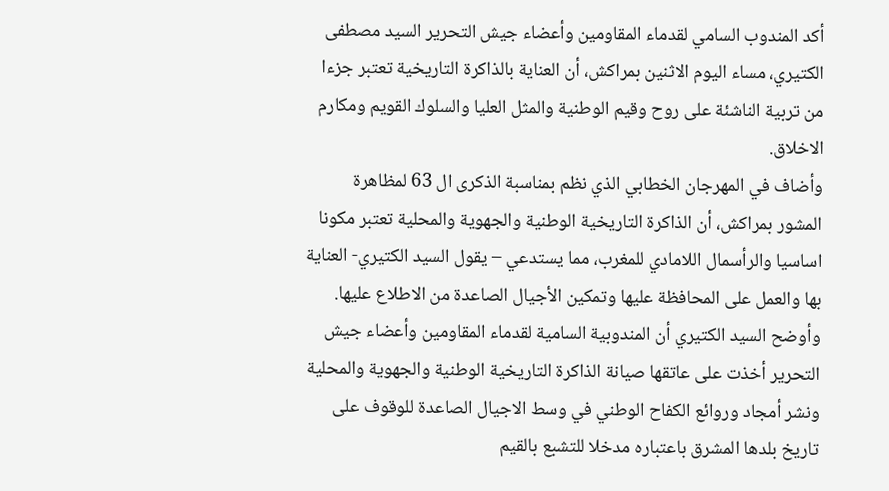أكد المندوب السامي لقدماء المقاومين وأعضاء جيش التحرير السيد مصطفى الكتيري، مساء اليوم الاثنين بمراكش، أن العناية بالذاكرة التاريخية تعتبر جزءا من تربية الناشئة على روح وقيم الوطنية والمثل العليا والسلوك القويم ومكارم الاخلاق.
وأضاف في المهرجان الخطابي الذي نظم بمناسبة الذكرى ال 63 لمظاهرة المشور بمراكش، أن الذاكرة التاريخية الوطنية والجهوية والمحلية تعتبر مكونا اساسيا والرأسمال اللامادي للمغرب، مما يستدعي – يقول السيد الكتيري- العناية بها والعمل على المحافظة عليها وتمكين الأجيال الصاعدة من الاطلاع عليها.
وأوضح السيد الكتيري أن المندوبية السامية لقدماء المقاومين وأعضاء جيش التحرير أخذت على عاتقها صيانة الذاكرة التاريخية الوطنية والجهوية والمحلية ونشر أمجاد وروائع الكفاح الوطني في وسط الاجيال الصاعدة للوقوف على تاريخ بلدها المشرق باعتباره مدخلا للتشبع بالقيم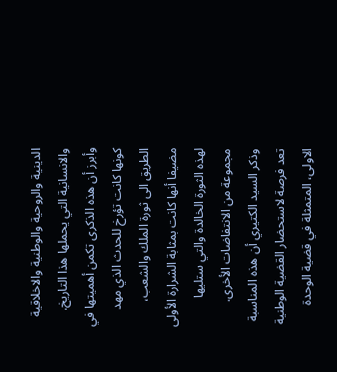الدينية والروحية والوطنية والاخلاقية والانسانية التي يحملها هذا التاريخ.
وأبرز أن هذه الذكرى تكمن أهميتها في كونها كانت تؤرخ للحدث الذي مهد الطريق الى ثورة الملك والشعب، مضيفا أنها كانت بمثابة الشرارة الأولى لهذه الثورة الخالدة والتي ستليها مجموعة من الانتفاضات الأخرى.
وذكر السيد الكتيري أن هذه المناسبة تعد فرصة لاستحضار القضية الوطنية الاولى، المتمثلة في قضية الوحدة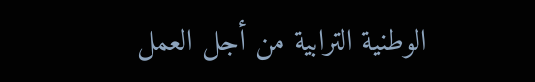الوطنية الترابية من أجل العمل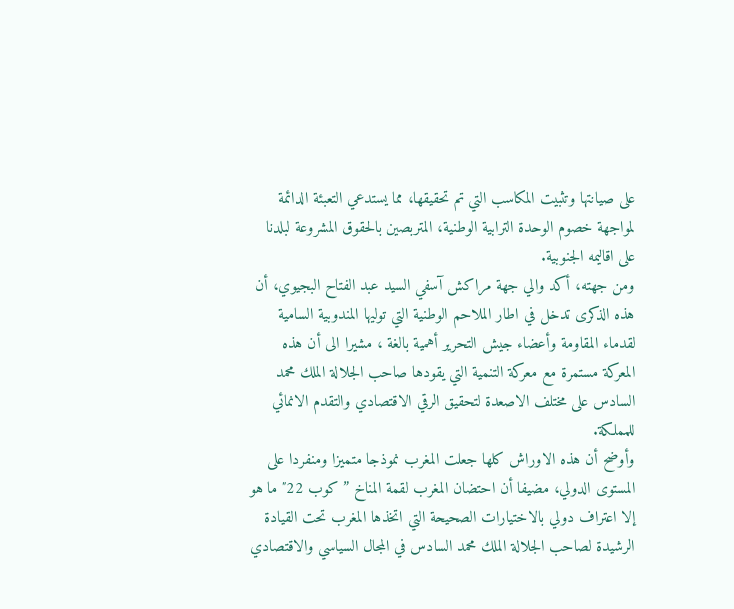على صيانتها وتثبيت المكاسب التي تم تحقيقها، مما يستدعي التعبئة الدائمة لمواجهة خصوم الوحدة الترابية الوطنية، المتربصين بالحقوق المشروعة لبلدنا على اقاليمه الجنوبية.
ومن جهته، أكد والي جهة مراكش آسفي السيد عبد الفتاح البجيوي، أن هذه الذكرى تدخل في اطار الملاحم الوطنية التي توليها المندوبية السامية لقدماء المقاومة وأعضاء جيش التحرير أهمية بالغة ، مشيرا الى أن هذه المعركة مستمرة مع معركة التنمية التي يقودها صاحب الجلالة الملك محمد السادس على مختلف الاصعدة لتحقيق الرقي الاقتصادي والتقدم الانمائي للمملكة.
وأوضح أن هذه الاوراش كلها جعلت المغرب نموذجا متميزا ومنفردا على المستوى الدولي، مضيفا أن احتضان المغرب لقمة المناخ ” كوب 22″ ما هو إلا اعتراف دولي بالاختيارات الصحيحة التي اتخذها المغرب تحت القيادة الرشيدة لصاحب الجلالة الملك محمد السادس في المجال السياسي والاقتصادي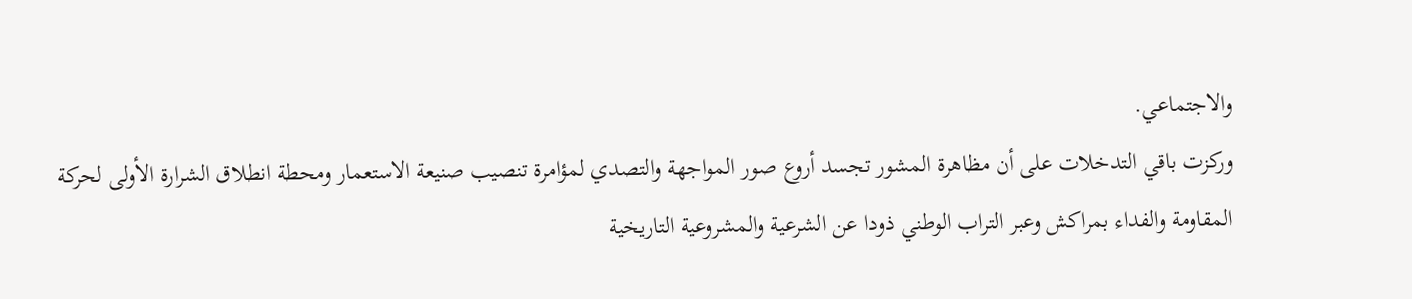والاجتماعي.
وركزت باقي التدخلات على أن مظاهرة المشور تجسد أروع صور المواجهة والتصدي لمؤامرة تنصيب صنيعة الاستعمار ومحطة انطلاق الشرارة الأولى لحركة المقاومة والفداء بمراكش وعبر التراب الوطني ذودا عن الشرعية والمشروعية التاريخية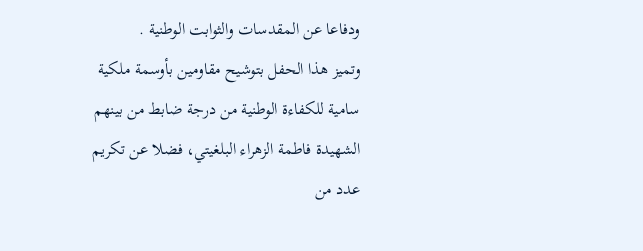ودفاعا عن المقدسات والثوابت الوطنية .
وتميز هذا الحفل بتوشيح مقاومين بأوسمة ملكية سامية للكفاءة الوطنية من درجة ضابط من بينهم الشهيدة فاطمة الزهراء البلغيتي، فضلا عن تكريم عدد من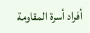أفراد أسرة المقاومة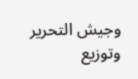وجيش التحرير وتوزيع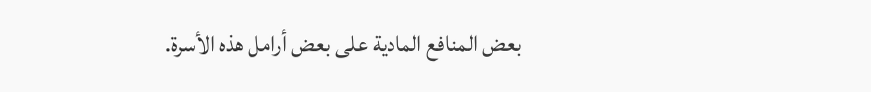بعض المنافع المادية على بعض أرامل هذه الأسرة.